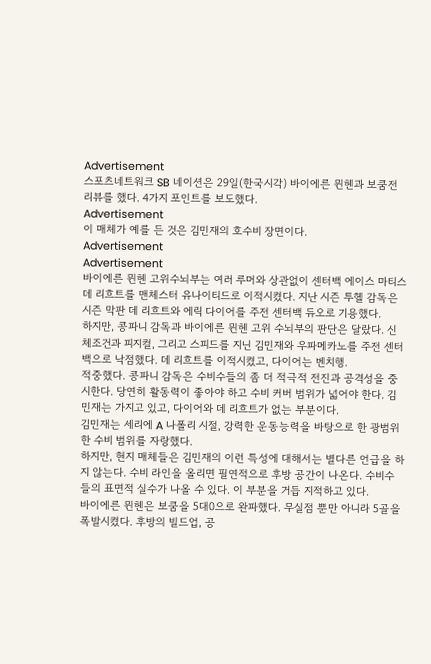Advertisement
스포츠네트워크 SB 네이션은 29일(한국시각) 바이에른 뮌헨과 보쿰전 리뷰를 했다. 4가지 포인트를 보도했다.
Advertisement
이 매체가 예를 든 것은 김민재의 호수비 장면이다.
Advertisement
Advertisement
바이에른 뮌헨 고위수뇌부는 여러 루머와 상관없이 센터백 에이스 마티스 데 리흐트를 맨체스터 유나이티드로 이적시켰다. 지난 시즌 투헬 감독은 시즌 막판 데 리흐트와 에릭 다이어를 주전 센터백 듀오로 기용했다.
하지만, 콩파니 감독과 바이에른 뮌헨 고위 수뇌부의 판단은 달랐다. 신체조건과 피지컬, 그리고 스피드를 지닌 김민재와 우파메카노를 주전 센터백으로 낙점했다. 데 리흐트를 이적시켰고, 다이어는 벤치행.
적중했다. 콩파니 감독은 수비수들의 좀 더 적극적 전진과 공격성을 중시한다. 당연히 활동력이 좋아야 하고 수비 커버 범위가 넓어야 한다. 김민재는 가지고 있고, 다이어와 데 리흐트가 없는 부분이다.
김민재는 세리에 A 나폴리 시절, 강력한 운동능력을 바탕으로 한 광범위한 수비 범위를 자랑했다.
하지만, 현지 매체들은 김민재의 이런 특성에 대해서는 별다른 언급을 하지 않는다. 수비 라인을 올리면 필연적으로 후방 공간이 나온다. 수비수들의 표면적 실수가 나올 수 있다. 이 부분을 거듭 지적하고 있다.
바이에른 뮌헨은 보쿰을 5대0으로 완파했다. 무실점 뿐만 아니라 5골을 폭발시켰다. 후방의 빌드업, 공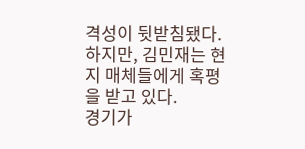격성이 뒷받침됐다.
하지만, 김민재는 현지 매체들에게 혹평을 받고 있다.
경기가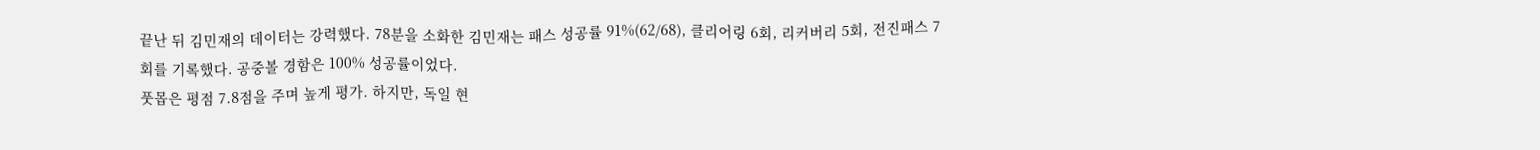끝난 뒤 김민재의 데이터는 강력했다. 78분을 소화한 김민재는 패스 성공률 91%(62/68), 클리어링 6회, 리커버리 5회, 전진패스 7회를 기록했다. 공중볼 경함은 100% 성공률이었다.
풋몹은 평점 7.8점을 주며 높게 평가. 하지만, 독일 현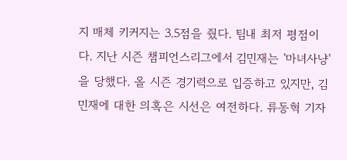지 매체 키커지는 3.5점을 줬다. 팀내 최저 평점이다. 지난 시즌 챔피언스리그에서 김민재는 '마녀사냥'을 당했다. 올 시즌 경기력으로 입증하고 있지만, 김민재에 대한 의혹은 시선은 여전하다. 류동혁 기자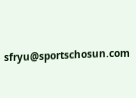sfryu@sportschosun.com